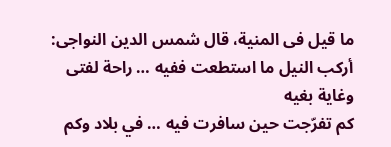ما قيل فى المنية، قال شمس الدين النواجى:
أركب النيل ما استطعت ففيه … راحة لفتى وغاية بغيه
كم تفرّجت حين سافرت فيه … في بلاد وكم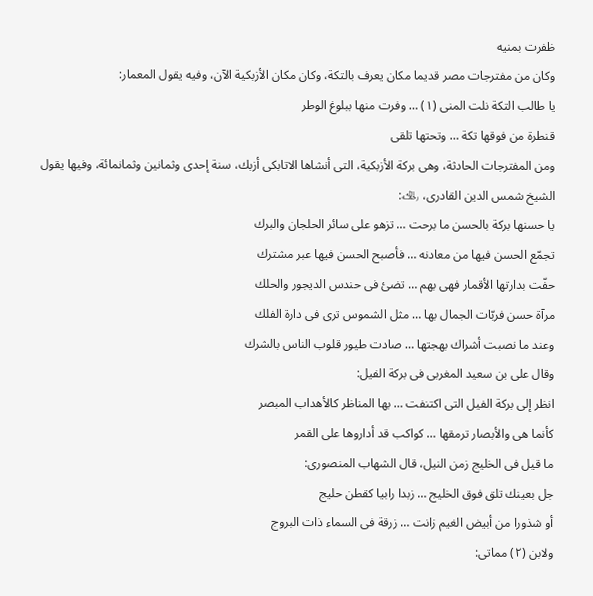ظفرت بمنيه
وكان من مفترجات مصر قديما مكان يعرف بالتكة، وكان مكان الأزبكية الآن، وفيه يقول المعمار:
يا طالب التكة نلت المنى (١) … وفرت منها ببلوغ الوطر
قنطرة من فوقها تكة … وتحتها تلقى
ومن المفترجات الحادثة، وهى بركة الأزبكية، التى أنشاها الاتابكى أزبك، سنة إحدى وثمانين وثمانمائة، وفيها يقول الشيخ شمس الدين القادرى، ﵀:
يا حسنها بركة بالحسن ما برحت … تزهو على سائر الحلجان والبرك
تجمّع الحسن فيها من معادنه … فأصبح الحسن فيها عبر مشترك
حفّت بدارتها الأقمار فهى بهم … تضئ فى حندس الديجور والحلك
مرآة حسن فربّات الجمال بها … مثل الشموس ترى فى دارة الفلك
وعند ما نصبت أشراك بهجتها … صادت طيور قلوب الناس بالشرك
وقال على بن سعيد المغربى فى بركة الفيل:
انظر إلى بركة الفيل التى اكتنفت … بها المناظر كالأهداب المبصر
كأنما هى والأبصار ترمقها … كواكب قد أداروها على القمر
ما قيل فى الخليج زمن النيل، قال الشهاب المنصورى:
جل بعينك تلق فوق الخليج … زبدا رابيا كقطن حليج
أو شذورا من أبيض الغيم زانت … زرقة فى السماء ذات البروج
ولابن (٢) مماتى: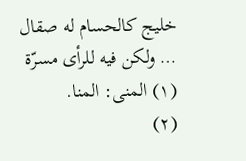خليج كالحسام له صقال … ولكن فيه للرأى مسرّة
(١) المنى: المنا.
(٢)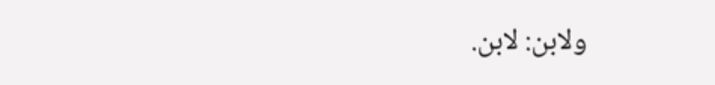ولابن: لابن.